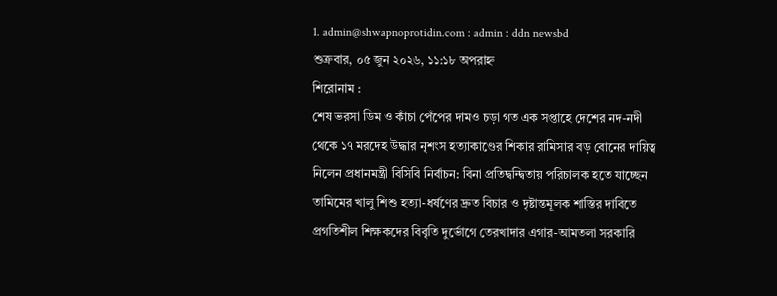1. admin@shwapnoprotidin.com : admin : ddn newsbd
শুক্রবার, ০৫ জুন ২০২৬, ১১:১৮ অপরাহ্ন
শিরোনাম :
শেষ ভরসা ডিম ও কাঁচা পেঁপের দামও চড়া গত এক সপ্তাহে দেশের নদ-নদী থেকে ১৭ মরদেহ উদ্ধার নৃশংস হত্যাকাণ্ডের শিকার রামিসার বড় বোনের দায়িত্ব নিলেন প্রধানমন্ত্রী বিসিবি নির্বাচন: বিনা প্রতিদ্বন্দ্বিতায় পরিচালক হতে যাচ্ছেন তামিমের খালু শিশু হত্যা-ধর্ষণের দ্রুত বিচার ও দৃষ্টান্তমূলক শাস্তির দাবিতে প্রগতিশীল শিক্ষকদের বিবৃতি দুর্ভোগে তেরখাদার এগার-আমতলা সরকারি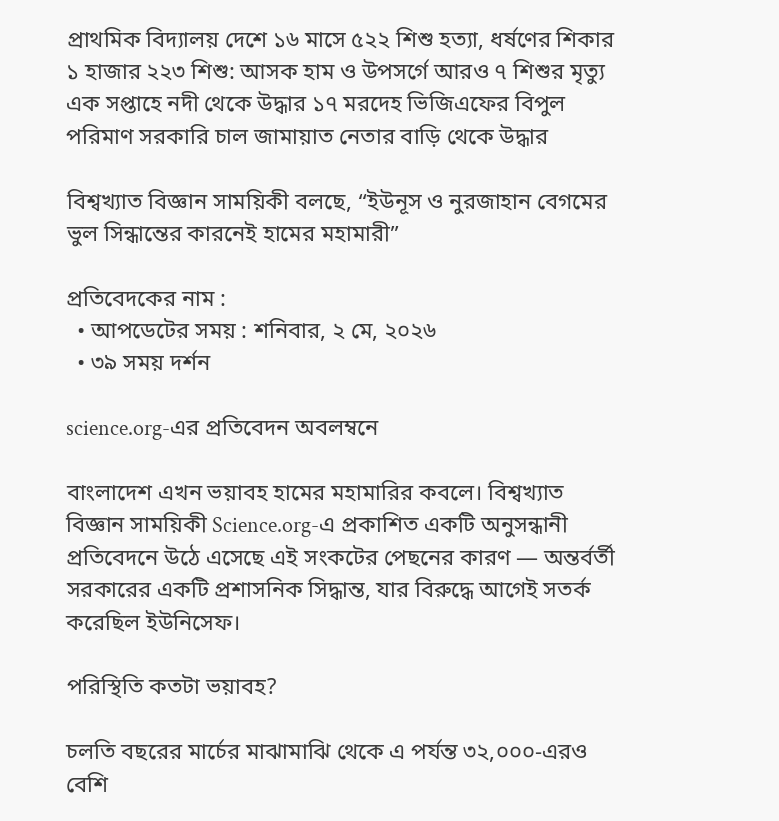প্রাথমিক বিদ্যালয় দেশে ১৬ মাসে ৫২২ শিশু হত্যা, ধর্ষণের শিকার ১ হাজার ২২৩ শিশু: আসক হাম ও উপসর্গে আরও ৭ শিশুর মৃত্যু এক সপ্তাহে নদী থেকে উদ্ধার ১৭ মরদেহ ভিজিএফের বিপুল পরিমাণ সরকারি চাল জামায়াত নেতার বাড়ি থেকে উদ্ধার

বিশ্বখ্যাত বিজ্ঞান সাময়িকী বলছে, “ইউনূস ও নুরজাহান বেগমের ভুল সিন্ধান্তের কারনেই হামের মহামারী”

প্রতিবেদকের নাম :
  • আপডেটের সময় : শনিবার, ২ মে, ২০২৬
  • ৩৯ সময় দর্শন

science.org-এর প্রতিবেদন অবলম্বনে

বাংলাদেশ এখন ভয়াবহ হামের মহামারির কবলে। বিশ্বখ্যাত বিজ্ঞান সাময়িকী Science.org-এ প্রকাশিত একটি অনুসন্ধানী প্রতিবেদনে উঠে এসেছে এই সংকটের পেছনের কারণ — অন্তর্বর্তী সরকারের একটি প্রশাসনিক সিদ্ধান্ত, যার বিরুদ্ধে আগেই সতর্ক করেছিল ইউনিসেফ।

পরিস্থিতি কতটা ভয়াবহ?

চলতি বছরের মার্চের মাঝামাঝি থেকে এ পর্যন্ত ৩২,০০০-এরও বেশি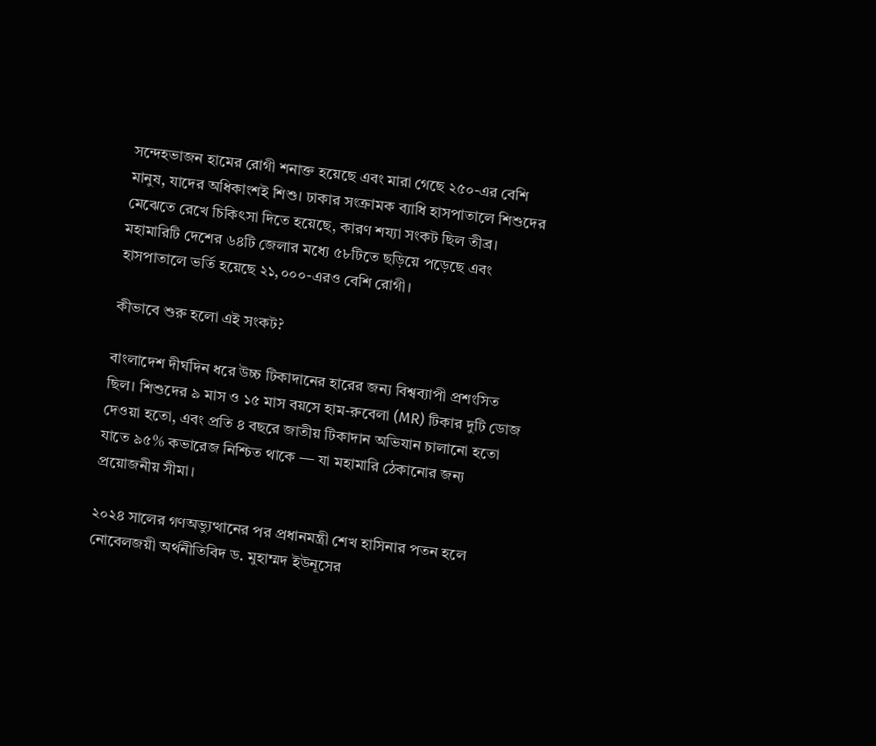সন্দেহভাজন হামের রোগী শনাক্ত হয়েছে এবং মারা গেছে ২৫০-এর বেশি মানুষ, যাদের অধিকাংশই শিশু। ঢাকার সংক্রামক ব্যাধি হাসপাতালে শিশুদের মেঝেতে রেখে চিকিৎসা দিতে হয়েছে, কারণ শয্যা সংকট ছিল তীব্র। মহামারিটি দেশের ৬৪টি জেলার মধ্যে ৫৮টিতে ছড়িয়ে পড়েছে এবং হাসপাতালে ভর্তি হয়েছে ২১,০০০-এরও বেশি রোগী।

কীভাবে শুরু হলো এই সংকট?

বাংলাদেশ দীর্ঘদিন ধরে উচ্চ টিকাদানের হারের জন্য বিশ্বব্যাপী প্রশংসিত ছিল। শিশুদের ৯ মাস ও ১৫ মাস বয়সে হাম-রুবেলা (MR) টিকার দুটি ডোজ দেওয়া হতো, এবং প্রতি ৪ বছরে জাতীয় টিকাদান অভিযান চালানো হতো যাতে ৯৫% কভারেজ নিশ্চিত থাকে — যা মহামারি ঠেকানোর জন্য প্রয়োজনীয় সীমা।

২০২৪ সালের গণঅভ্যুত্থানের পর প্রধানমন্ত্রী শেখ হাসিনার পতন হলে নোবেলজয়ী অর্থনীতিবিদ ড. মুহাম্মদ ইউনূসের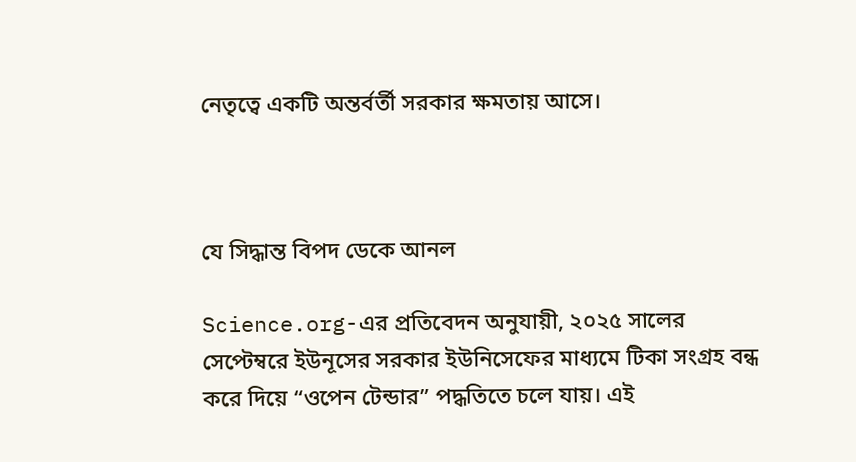নেতৃত্বে একটি অন্তর্বর্তী সরকার ক্ষমতায় আসে।



যে সিদ্ধান্ত বিপদ ডেকে আনল

Science.org-এর প্রতিবেদন অনুযায়ী, ২০২৫ সালের সেপ্টেম্বরে ইউনূসের সরকার ইউনিসেফের মাধ্যমে টিকা সংগ্রহ বন্ধ করে দিয়ে “ওপেন টেন্ডার” পদ্ধতিতে চলে যায়। এই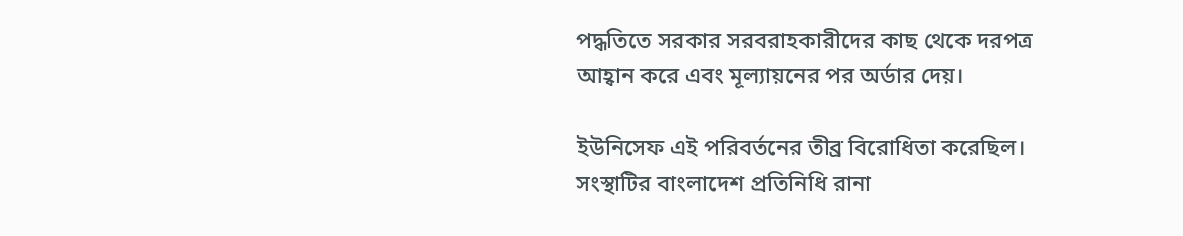পদ্ধতিতে সরকার সরবরাহকারীদের কাছ থেকে দরপত্র আহ্বান করে এবং মূল্যায়নের পর অর্ডার দেয়।

ইউনিসেফ এই পরিবর্তনের তীব্র বিরোধিতা করেছিল। সংস্থাটির বাংলাদেশ প্রতিনিধি রানা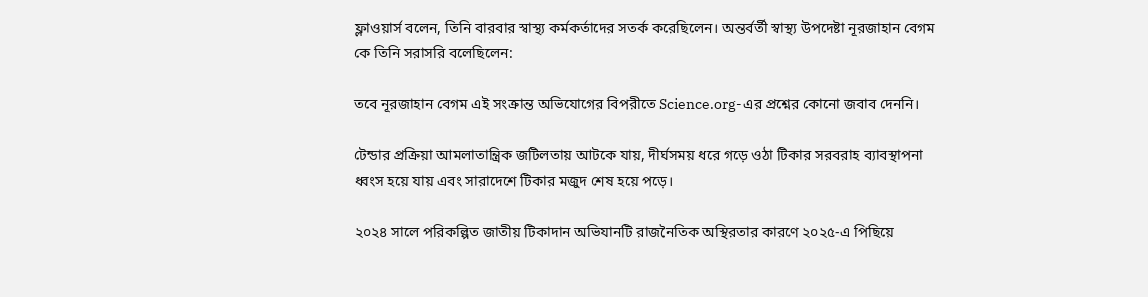ফ্লাওয়ার্স বলেন, তিনি বারবার স্বাস্থ্য কর্মকর্তাদের সতর্ক করেছিলেন। অন্তর্বর্তী স্বাস্থ্য উপদেষ্টা নূরজাহান বেগম কে তিনি সরাসরি বলেছিলেন:

তবে নূরজাহান বেগম এই সংক্রান্ত অভিযোগের বিপরীতে Science.org-এর প্রশ্নের কোনো জবাব দেননি।

টেন্ডার প্রক্রিয়া আমলাতান্ত্রিক জটিলতায় আটকে যায়, দীর্ঘসময় ধরে গড়ে ওঠা টিকার সরবরাহ ব্যাবস্থাপনা ধ্বংস হয়ে যায় এবং সারাদেশে টিকার মজুদ শেষ হয়ে পড়ে।

২০২৪ সালে পরিকল্পিত জাতীয় টিকাদান অভিযানটি রাজনৈতিক অস্থিরতার কারণে ২০২৫-এ পিছিয়ে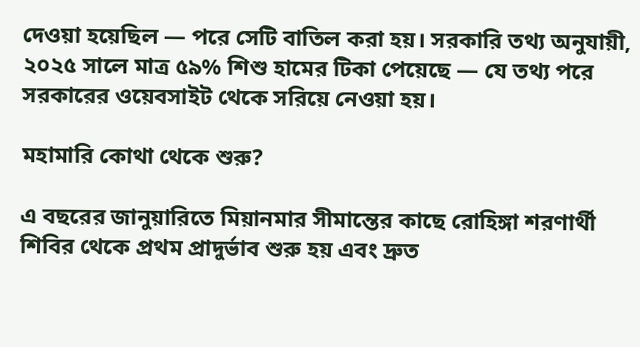দেওয়া হয়েছিল — পরে সেটি বাতিল করা হয়। সরকারি তথ্য অনুযায়ী, ২০২৫ সালে মাত্র ৫৯% শিশু হামের টিকা পেয়েছে — যে তথ্য পরে সরকারের ওয়েবসাইট থেকে সরিয়ে নেওয়া হয়।

মহামারি কোথা থেকে শুরু?

এ বছরের জানুয়ারিতে মিয়ানমার সীমান্তের কাছে রোহিঙ্গা শরণার্থী শিবির থেকে প্রথম প্রাদুর্ভাব শুরু হয় এবং দ্রুত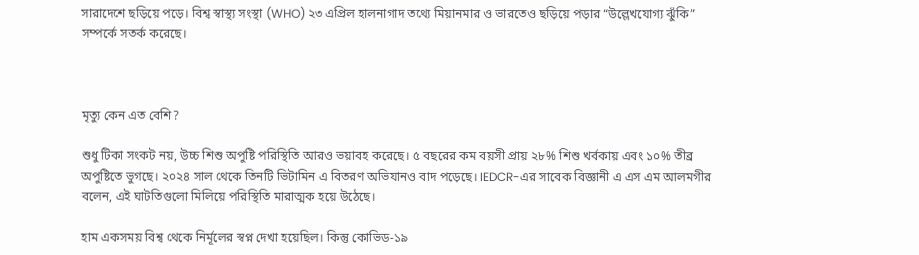সারাদেশে ছড়িয়ে পড়ে। বিশ্ব স্বাস্থ্য সংস্থা (WHO) ২৩ এপ্রিল হালনাগাদ তথ্যে মিয়ানমার ও ভারতেও ছড়িয়ে পড়ার “উল্লেখযোগ্য ঝুঁকি” সম্পর্কে সতর্ক করেছে।



মৃত্যু কেন এত বেশি?

শুধু টিকা সংকট নয়, উচ্চ শিশু অপুষ্টি পরিস্থিতি আরও ভয়াবহ করেছে। ৫ বছরের কম বয়সী প্রায় ২৮% শিশু খর্বকায় এবং ১০% তীব্র অপুষ্টিতে ভুগছে। ২০২৪ সাল থেকে তিনটি ভিটামিন এ বিতরণ অভিযানও বাদ পড়েছে। IEDCR-এর সাবেক বিজ্ঞানী এ এস এম আলমগীর বলেন, এই ঘাটতিগুলো মিলিয়ে পরিস্থিতি মারাত্মক হয়ে উঠেছে।

হাম একসময় বিশ্ব থেকে নির্মূলের স্বপ্ন দেখা হয়েছিল। কিন্তু কোভিড-১৯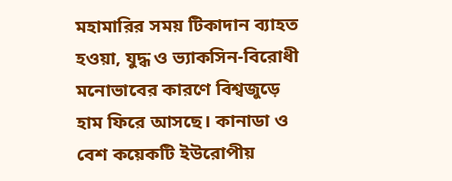মহামারির সময় টিকাদান ব্যাহত হওয়া, যুদ্ধ ও ভ্যাকসিন-বিরোধী মনোভাবের কারণে বিশ্বজুড়ে হাম ফিরে আসছে। কানাডা ও বেশ কয়েকটি ইউরোপীয়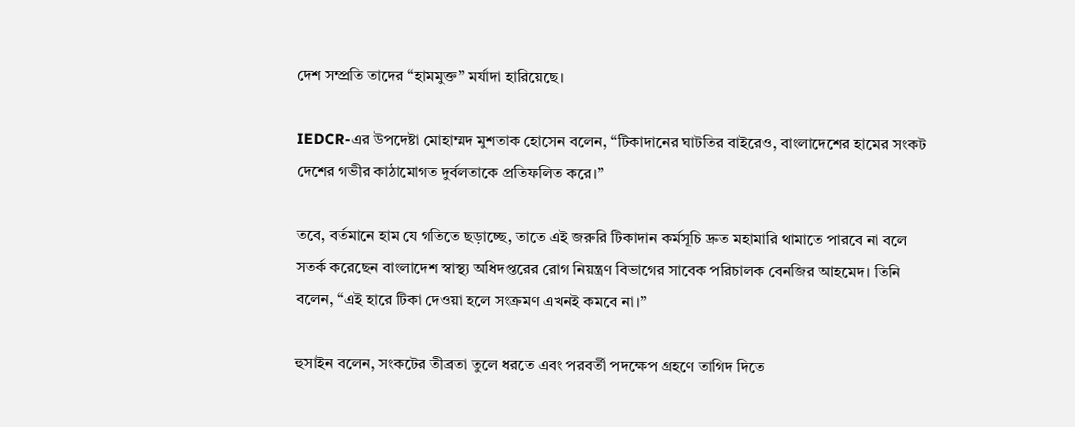দেশ সম্প্রতি তাদের “হামমুক্ত” মর্যাদা হারিয়েছে।

IEDCR-এর উপদেষ্টা মোহাম্মদ মুশতাক হোসেন বলেন, “টিকাদানের ঘাটতির বাইরেও, বাংলাদেশের হামের সংকট দেশের গভীর কাঠামোগত দুর্বলতাকে প্রতিফলিত করে।”

তবে, বর্তমানে হাম যে গতিতে ছড়াচ্ছে, তাতে এই জরুরি টিকাদান কর্মসূচি দ্রুত মহামারি থামাতে পারবে না বলে সতর্ক করেছেন বাংলাদেশ স্বাস্থ্য অধিদপ্তরের রোগ নিয়ন্ত্রণ বিভাগের সাবেক পরিচালক বেনজির আহমেদ। তিনি বলেন, “এই হারে টিকা দেওয়া হলে সংক্রমণ এখনই কমবে না।”

হুসাইন বলেন, সংকটের তীব্রতা তুলে ধরতে এবং পরবর্তী পদক্ষেপ গ্রহণে তাগিদ দিতে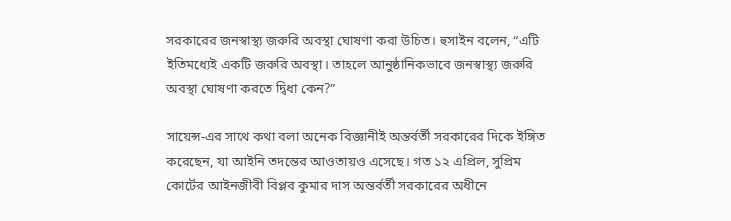সরকারের জনস্বাস্থ্য জরুরি অবস্থা ঘোষণা করা উচিত। হুসাইন বলেন, “এটি ইতিমধ্যেই একটি জরুরি অবস্থা। তাহলে আনুষ্ঠানিকভাবে জনস্বাস্থ্য জরুরি অবস্থা ঘোষণা করতে দ্বিধা কেন?”

সায়েন্স-এর সাথে কথা বলা অনেক বিজ্ঞানীই অন্তর্বর্তী সরকারের দিকে ইঙ্গিত করেছেন, যা আইনি তদন্তের আওতায়ও এসেছে। গত ১২ এপ্রিল, সুপ্রিম কোর্টের আইনজীবী বিপ্লব কুমার দাস অন্তর্বর্তী সরকারের অধীনে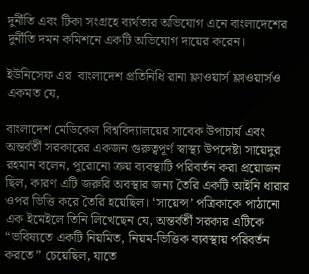দুর্নীতি এবং টিকা সংগ্রহে ব্যর্থতার অভিযোগ এনে বাংলাদেশের দুর্নীতি দমন কমিশনে একটি অভিযোগ দায়ের করেন।

ইউনিসেফ এর  বাংলাদেশ প্রতিনিধি রানা ফ্লাওয়ার্স ফ্লাওয়ার্সও একমত যে,

বাংলাদেশ মেডিকেল বিশ্ববিদ্যালয়ের সাবেক উপাচার্য এবং অন্তর্বর্তী সরকারের একজন গুরুত্বপূর্ণ স্বাস্থ্য উপদেষ্টা সায়েদুর রহমান বলেন, পুরোনো ক্রয় ব্যবস্থাটি পরিবর্তন করা প্রয়োজন ছিল, কারণ এটি জরুরি অবস্থার জন্য তৈরি একটি আইনি ধারার ওপর ভিত্তি করে তৈরি হয়েছিল। ‘সায়েন্স’ পত্রিকাকে পাঠানো এক ইমেইলে তিনি লিখেছেন যে, অন্তর্বর্তী সরকার এটিকে “ভবিষ্যতে একটি নিয়মিত, নিয়ম-ভিত্তিক ব্যবস্থায় পরিবর্তন করতে” চেয়েছিল, যাতে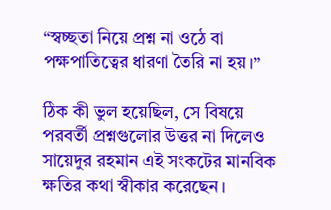“স্বচ্ছতা নিয়ে প্রশ্ন না ওঠে বা পক্ষপাতিত্বের ধারণা তৈরি না হয়।”

ঠিক কী ভুল হয়েছিল, সে বিষয়ে পরবর্তী প্রশ্নগুলোর উত্তর না দিলেও সায়েদুর রহমান এই সংকটের মানবিক ক্ষতির কথা স্বীকার করেছেন।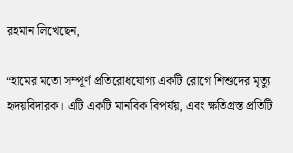রহমান লিখেছেন,

“হামের মতো সম্পূর্ণ প্রতিরোধযোগ্য একটি রোগে শিশুদের মৃত্যু হৃদয়বিদারক। এটি একটি মানবিক বিপর্যয়, এবং ক্ষতিগ্রস্ত প্রতিটি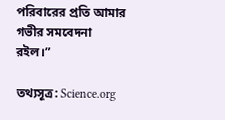পরিবারের প্রতি আমার গভীর সমবেদনা রইল।”

তথ্যসূত্র: Science.org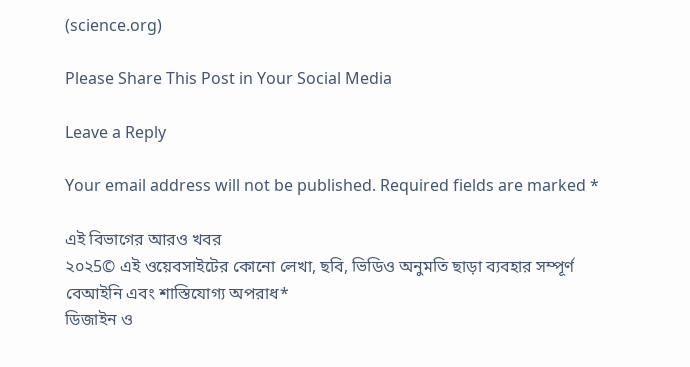(science.org)

Please Share This Post in Your Social Media

Leave a Reply

Your email address will not be published. Required fields are marked *

এই বিভাগের আরও খবর
২০২5© এই ওয়েবসাইটের কোনো লেখা, ছবি, ভিডিও অনুমতি ছাড়া ব্যবহার সম্পূর্ণ বেআইনি এবং শাস্তিযোগ্য অপরাধ*
ডিজাইন ও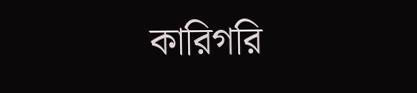কারিগরি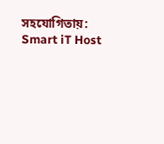সহযোগিতায়: Smart iT Host